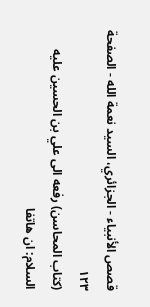قصص الأنبياء - الجزائري، السيد نعمة الله - الصفحة ١٢٣
(كتاب المحاسن) رفعه الى علي بن الحسين عليه السلام: ان هاتفا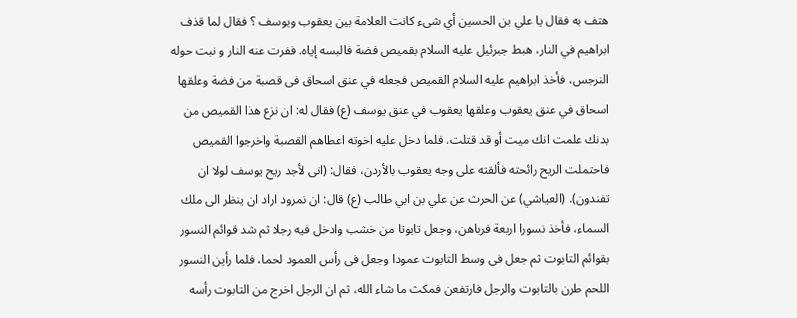هتف به فقال يا علي بن الحسين أي شىء كانت العلامة بين يعقوب ويوسف ؟ فقال لما قذف ابراهيم في النار، هبط جبرئيل عليه السلام بقميص فضة فالبسه إياه. ففرت عنه النار و نبت حوله النرجس، فأخذ ابراهيم عليه السلام القميص فجعله في عنق اسحاق فى قصبة من فضة وعلقها اسحاق في عنق يعقوب وعلقها يعقوب في عنق يوسف (ع) فقال له: ان نزع هذا القميص من بدنك علمت انك ميت أو قد قتلت. فلما دخل عليه اخوته اعطاهم القصبة واخرجوا القميص فاحتملت الريح رائحته فألقته على وجه يعقوب بالأردن، فقال: (انى لأجد ريح يوسف لولا ان تفندون). (العياشي) عن الحرث عن علي بن ابي طالب (ع) قال: ان نمرود اراد ان ينظر الى ملك السماء، فأخذ نسورا اربعة فرباهن، وجعل تابوتا من خشب وادخل فيه رجلا ثم شد قوائم النسور بقوائم التابوت ثم جعل فى وسط التابوت عمودا وجعل فى رأس العمود لحما، فلما رأين النسور اللحم طرن بالتابوت والرجل فارتفعن فمكث ما شاء الله، ثم ان الرجل اخرج من التابوت رأسه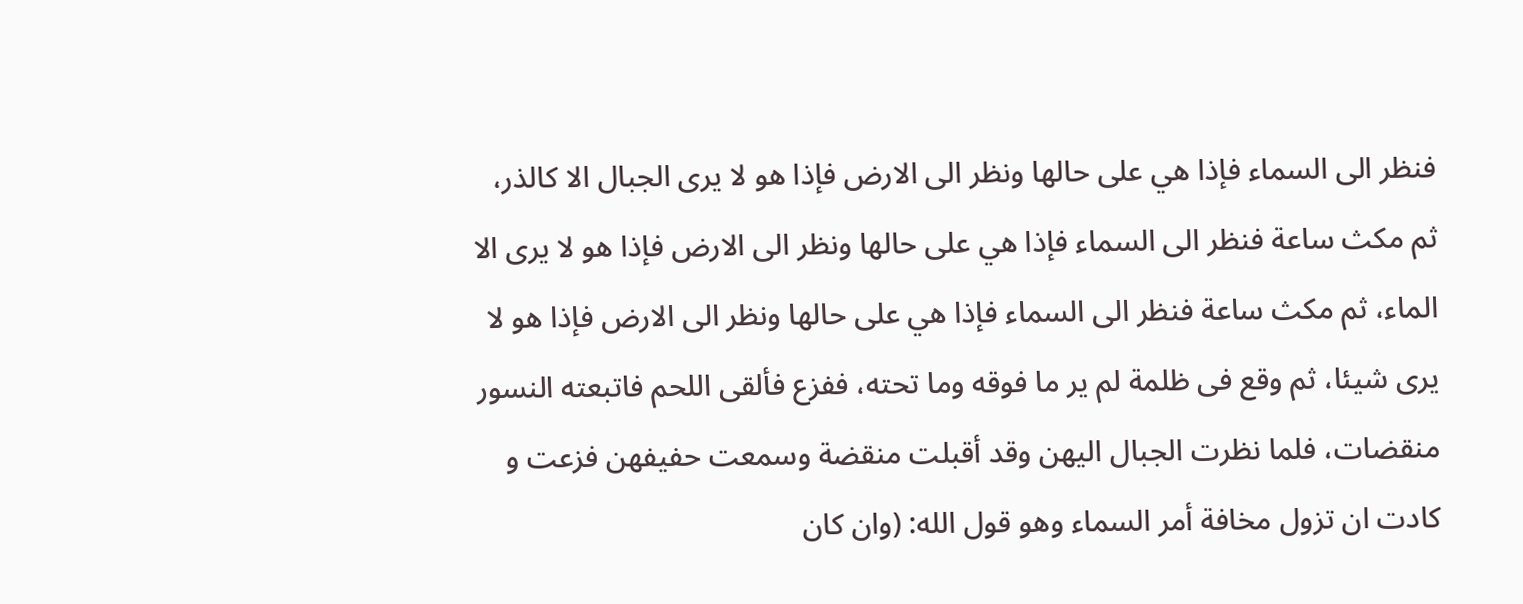فنظر الى السماء فإذا هي على حالها ونظر الى الارض فإذا هو لا يرى الجبال الا كالذر، ثم مكث ساعة فنظر الى السماء فإذا هي على حالها ونظر الى الارض فإذا هو لا يرى الا الماء، ثم مكث ساعة فنظر الى السماء فإذا هي على حالها ونظر الى الارض فإذا هو لا يرى شيئا، ثم وقع فى ظلمة لم ير ما فوقه وما تحته، ففزع فألقى اللحم فاتبعته النسور منقضات، فلما نظرت الجبال اليهن وقد أقبلت منقضة وسمعت حفيفهن فزعت و كادت ان تزول مخافة أمر السماء وهو قول الله: (وان كان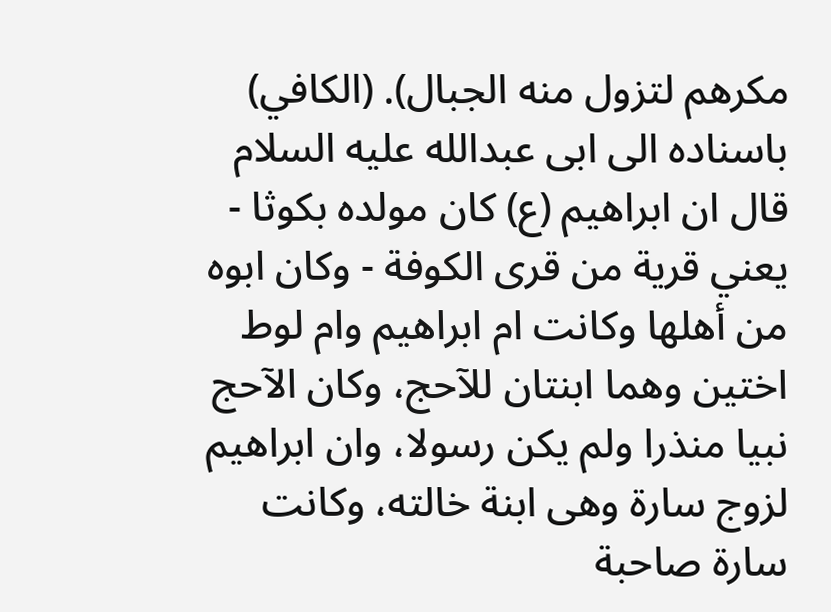مكرهم لتزول منه الجبال). (الكافي) باسناده الى ابى عبدالله عليه السلام قال ان ابراهيم (ع) كان مولده بكوثا - يعني قرية من قرى الكوفة - وكان ابوه من أهلها وكانت ام ابراهيم وام لوط اختين وهما ابنتان للآحج، وكان الآحج نبيا منذرا ولم يكن رسولا، وان ابراهيم لزوج سارة وهى ابنة خالته، وكانت سارة صاحبة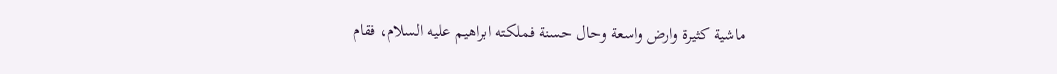ماشية كثيرة وارض واسعة وحال حسنة فملكته ابراهيم عليه السلام، فقام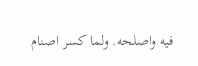فيه واصلحه. ولما كسر اصنام